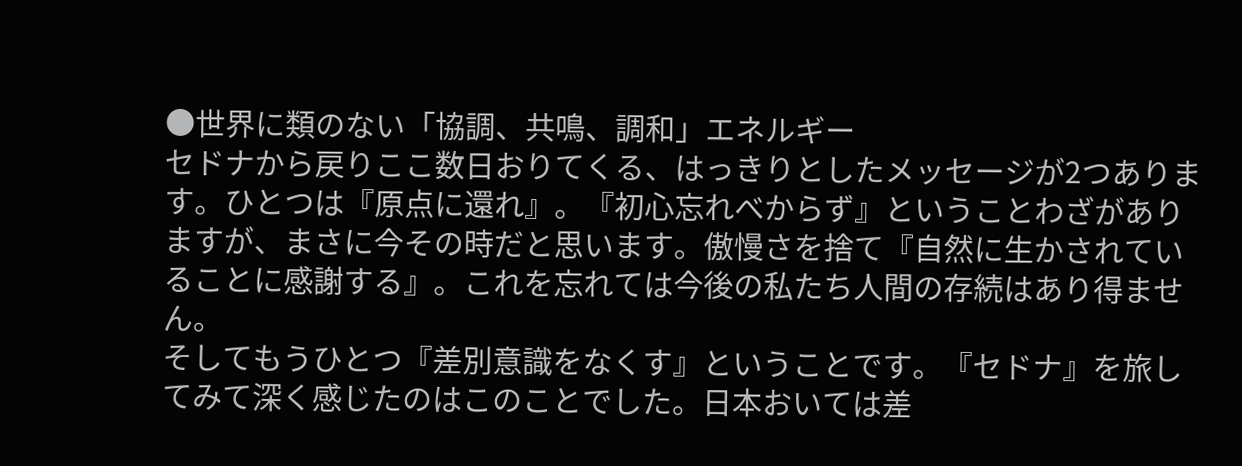●世界に類のない「協調、共鳴、調和」エネルギー
セドナから戻りここ数日おりてくる、はっきりとしたメッセージが2つあります。ひとつは『原点に還れ』。『初心忘れべからず』ということわざがありますが、まさに今その時だと思います。傲慢さを捨て『自然に生かされていることに感謝する』。これを忘れては今後の私たち人間の存続はあり得ません。
そしてもうひとつ『差別意識をなくす』ということです。『セドナ』を旅してみて深く感じたのはこのことでした。日本おいては差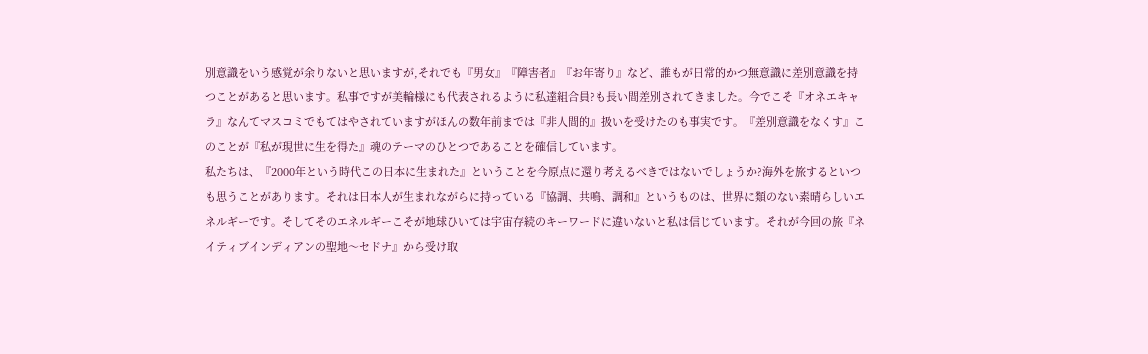別意識をいう感覚が余りないと思いますが,それでも『男女』『障害者』『お年寄り』など、誰もが日常的かつ無意識に差別意識を持つことがあると思います。私事ですが美輪様にも代表されるように私達組合員?も長い間差別されてきました。今でこそ『オネエキャラ』なんてマスコミでもてはやされていますがほんの数年前までは『非人間的』扱いを受けたのも事実です。『差別意識をなくす』このことが『私が現世に生を得た』魂のテーマのひとつであることを確信しています。
私たちは、『2000年という時代この日本に生まれた』ということを今原点に還り考えるべきではないでしょうか?海外を旅するといつも思うことがあります。それは日本人が生まれながらに持っている『協調、共鳴、調和』というものは、世界に類のない素晴らしいエネルギーです。そしてそのエネルギーこそが地球ひいては宇宙存続のキーワードに違いないと私は信じています。それが今回の旅『ネイティブインディアンの聖地〜セドナ』から受け取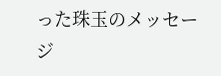った珠玉のメッセージ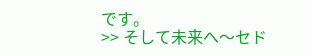です。
>> そして未来へ〜セド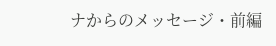ナからのメッセージ・前編